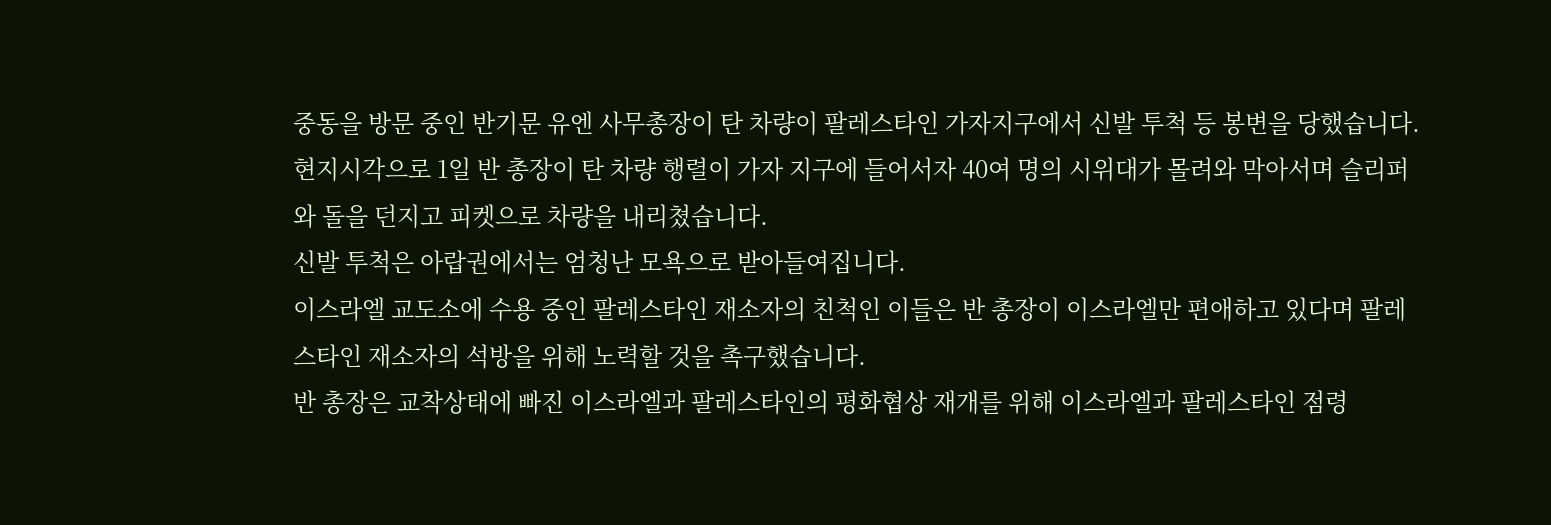중동을 방문 중인 반기문 유엔 사무총장이 탄 차량이 팔레스타인 가자지구에서 신발 투척 등 봉변을 당했습니다.
현지시각으로 1일 반 총장이 탄 차량 행렬이 가자 지구에 들어서자 40여 명의 시위대가 몰려와 막아서며 슬리퍼와 돌을 던지고 피켓으로 차량을 내리쳤습니다.
신발 투척은 아랍권에서는 엄청난 모욕으로 받아들여집니다.
이스라엘 교도소에 수용 중인 팔레스타인 재소자의 친척인 이들은 반 총장이 이스라엘만 편애하고 있다며 팔레스타인 재소자의 석방을 위해 노력할 것을 촉구했습니다.
반 총장은 교착상태에 빠진 이스라엘과 팔레스타인의 평화협상 재개를 위해 이스라엘과 팔레스타인 점령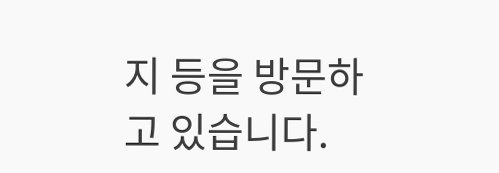지 등을 방문하고 있습니다.